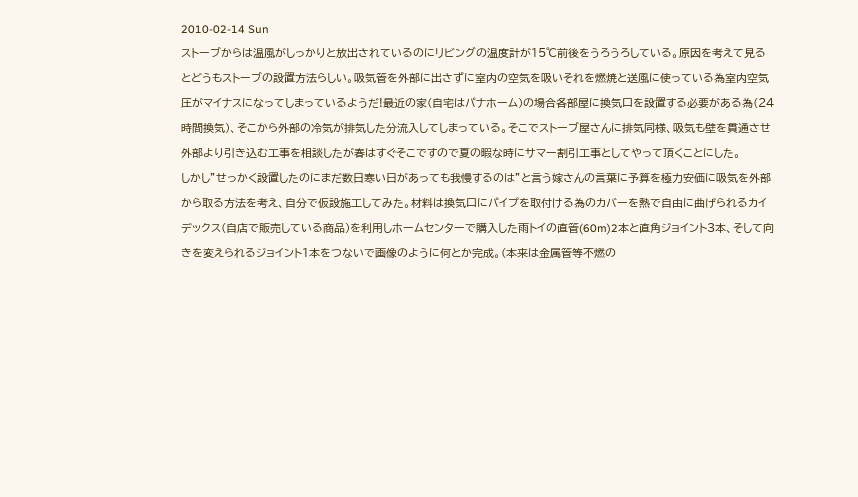2010-02-14 Sun
ストーブからは温風がしっかりと放出されているのにリビングの温度計が15℃前後をうろうろしている。原因を考えて見るとどうもストーブの設置方法らしい。吸気管を外部に出さずに室内の空気を吸いそれを燃焼と送風に使っている為室内空気圧がマイナスになってしまっているようだ!最近の家(自宅はパナホーム)の場合各部屋に換気口を設置する必要がある為(24時間換気)、そこから外部の冷気が排気した分流入してしまっている。そこでストーブ屋さんに排気同様、吸気も壁を貫通させ外部より引き込む工事を相談したが春はすぐそこですので夏の暇な時にサマー割引工事としてやって頂くことにした。
しかし”せっかく設置したのにまだ数日寒い日があっても我慢するのは”と言う嫁さんの言葉に予算を極力安価に吸気を外部から取る方法を考え、自分で仮設施工してみた。材料は換気口にパイプを取付ける為のカバーを熱で自由に曲げられるカイデックス(自店で販売している商品)を利用しホームセンターで購入した雨トイの直管(60m)2本と直角ジョイント3本、そして向きを変えられるジョイント1本をつないで画像のように何とか完成。(本来は金属管等不燃の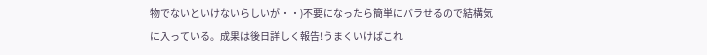物でないといけないらしいが・・)不要になったら簡単にバラせるので結構気に入っている。成果は後日詳しく報告!うまくいけばこれ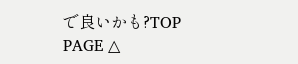で良いかも?TOP PAGE △